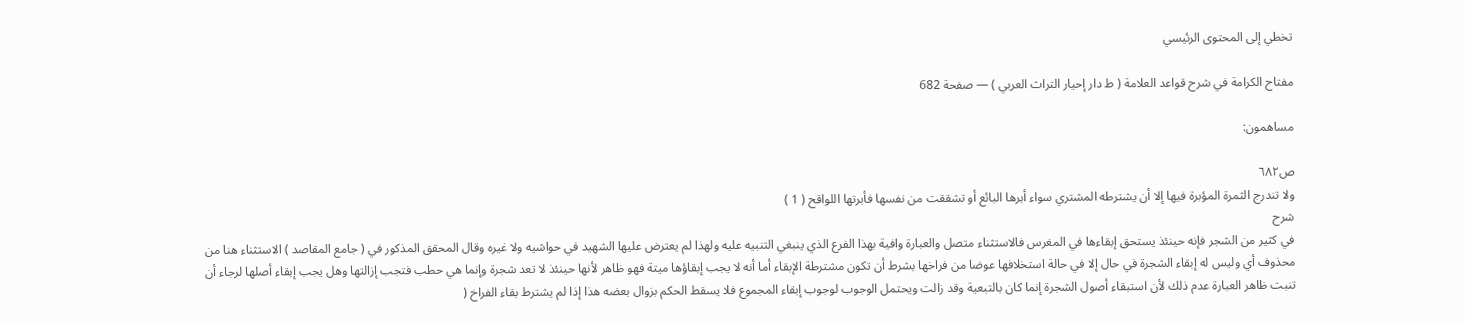تخطي إلى المحتوى الرئيسي

مفتاح الكرامة في شرح قواعد العلامة ( ط دار إحيار التراث العربي ) — صفحة 682

مساهمون:

ص٦٨٢
ولا تندرج الثمرة المؤبرة فيها إلا أن يشترطه المشتري سواء أبرها البائع أو تشققت من نفسها فأبرتها اللواقح ( 1 )
شرح
في كثير من الشجر فإنه حينئذ يستحق إبقاءها في المغرس فالاستثناء متصل والعبارة وافية بهذا الفرع الذي ينبغي التنبيه عليه ولهذا لم يعترض عليها الشهيد في حواشيه ولا غيره وقال المحقق المذكور في ( جامع المقاصد ) الاستثناء هنا من محذوف أي وليس له إبقاء الشجرة في حال إلا في حالة استخلافها عوضا من فراخها بشرط أن تكون مشترطة الإبقاء أما أنه لا يجب إبقاؤها ميتة فهو ظاهر لأنها حينئذ لا تعد شجرة وإنما هي حطب فتجب إزالتها وهل يجب إبقاء أصلها لرجاء أن تنبت ظاهر العبارة عدم ذلك لأن استبقاء أصول الشجرة إنما كان بالتبعية وقد زالت ويحتمل الوجوب لوجوب إبقاء المجموع فلا يسقط الحكم بزوال بعضه هذا إذا لم يشترط بقاء الفراخ (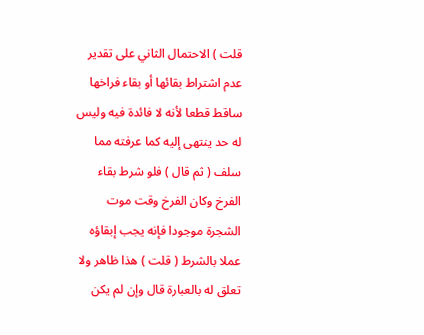قلت ) الاحتمال الثاني على تقدير عدم اشتراط بقائها أو بقاء فراخها ساقط قطعا لأنه لا فائدة فيه وليس له حد ينتهى إليه كما عرفته مما سلف ( ثم قال ) فلو شرط بقاء الفرخ وكان الفرخ وقت موت الشجرة موجودا فإنه يجب إبقاؤه عملا بالشرط ( قلت ) هذا ظاهر ولا تعلق له بالعبارة قال وإن لم يكن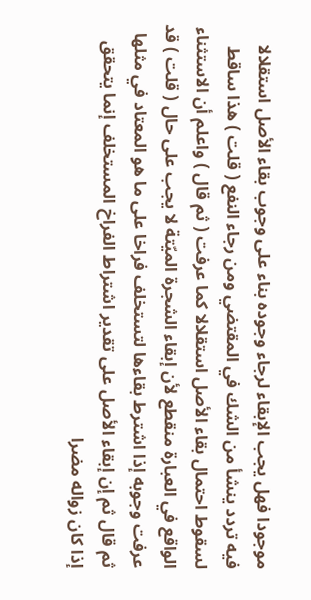موجودا فهل يجب الإبقاء لرجاء وجوده بناء على وجوب بقاء الأصل استقلالا فيه تردد ينشأ من الشك في المقتضي ومن رجاء النفع ( قلت ) هذا ساقط لسقوط احتمال بقاء الأصل استقلالا كما عرفت ( ثم قال ) واعلم أن الاستثناء الواقع في العبارة منقطع لأن إبقاء الشجرة الميّتة لا يجب على حال ( قلت ) قد عرفت وجوبه إذا اشترط بقاءها لتستخلف فراخا على ما هو المعتاد في مثلها ثم قال ثم إن إبقاء الأصل على تقدير اشتراط الفراخ المستخلف إنما يتحقق إذا كان زواله مضرا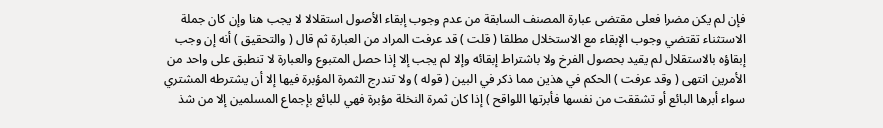فإن لم يكن مضرا فعلى مقتضى عبارة المصنف السابقة من عدم وجوب إبقاء الأصول استقلالا لا يجب هنا وإن كان جملة الاستثناء تقتضي وجوب الإبقاء مع الاستخلال مطلقا ( قلت ) قد عرفت المراد من العبارة ثم قال ( والتحقيق ) أنه إن وجب إبقاؤه بالاستقلال لم يقيد بحصول الفرخ ولا باشتراط إبقائه وإلا لم يجب إلا إذا حصل المتبوع والعبارة لا تنطبق على واحد من الأمرين انتهى ( وقد عرفت ) الحكم في هذين مما ذكر في البين ( قوله ) ولا تندرج الثمرة المؤبرة فيها إلا أن يشترطه المشتري سواء أبرها البائع أو تشققت من نفسها فأبرتها اللواقح ) إذا كان ثمرة النخلة مؤبرة فهي للبائع بإجماع المسلمين إلا من شذ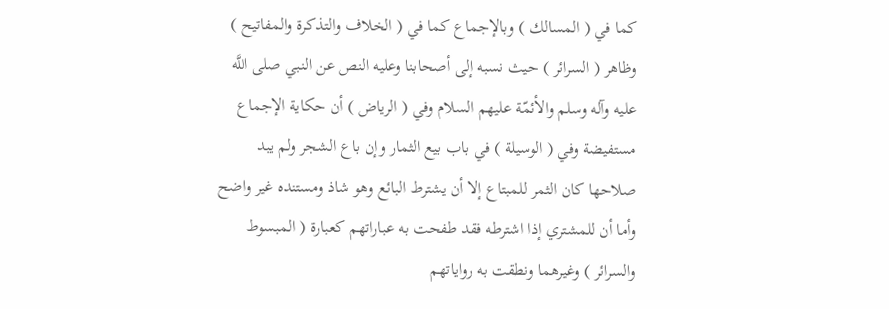كما في ( المسالك ) وبالإجماع كما في ( الخلاف والتذكرة والمفاتيح ) وظاهر ( السرائر ) حيث نسبه إلى أصحابنا وعليه النص عن النبي صلى اللَّه عليه وآله وسلم والأئمّة عليهم السلام وفي ( الرياض ) أن حكاية الإجماع مستفيضة وفي ( الوسيلة ) في باب بيع الثمار وإن باع الشجر ولم يبد صلاحها كان الثمر للمبتاع إلا أن يشترط البائع وهو شاذ ومستنده غير واضح وأما أن للمشتري إذا اشترطه فقد طفحت به عباراتهم كعبارة ( المبسوط والسرائر ) وغيرهما ونطقت به رواياتهم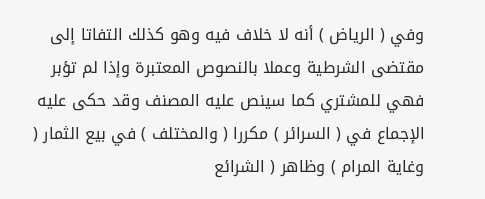وفي ( الرياض ) أنه لا خلاف فيه وهو كذلك التفاتا إلى مقتضى الشرطية وعملا بالنصوص المعتبرة وإذا لم تؤبر فهي للمشتري كما سينص عليه المصنف وقد حكى عليه الإجماع في ( السرائر ) مكررا ( والمختلف ) في بيع الثمار ( وغاية المرام ) وظاهر ( الشرائع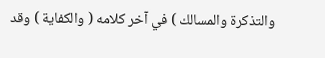والتذكرة والمسالك ) في آخر كلامه ( والكفاية ) وقد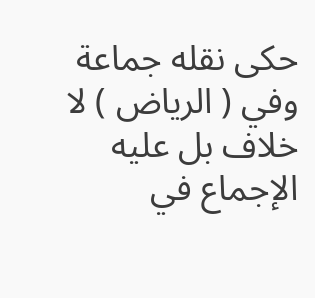حكى نقله جماعة وفي ( الرياض ) لا خلاف بل عليه الإجماع في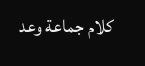كلام جماعة وعد